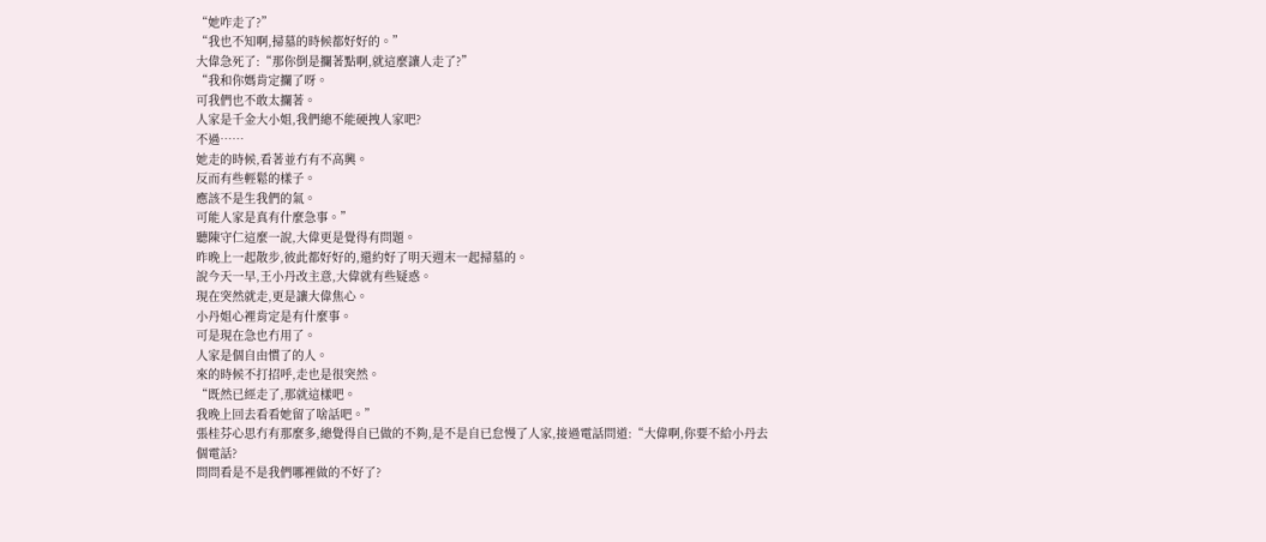“她咋走了?”
“我也不知啊,掃墓的時候都好好的。”
大偉急死了:“那你倒是攔著點啊,就這麼讓人走了?”
“我和你媽肯定攔了呀。
可我們也不敢太攔著。
人家是千金大小姐,我們總不能硬拽人家吧?
不過……
她走的時候,看著並冇有不高興。
反而有些輕鬆的樣子。
應該不是生我們的氣。
可能人家是真有什麼急事。”
聽陳守仁這麼一說,大偉更是覺得有問題。
昨晚上一起散步,彼此都好好的,還約好了明天週末一起掃墓的。
說今天一早,王小丹改主意,大偉就有些疑惑。
現在突然就走,更是讓大偉焦心。
小丹姐心裡肯定是有什麼事。
可是現在急也冇用了。
人家是個自由慣了的人。
來的時候不打招呼,走也是很突然。
“既然已經走了,那就這樣吧。
我晚上回去看看她留了啥話吧。”
張桂芬心思冇有那麼多,總覺得自已做的不夠,是不是自已怠慢了人家,接過電話問道:“大偉啊,你要不給小丹去個電話?
問問看是不是我們哪裡做的不好了?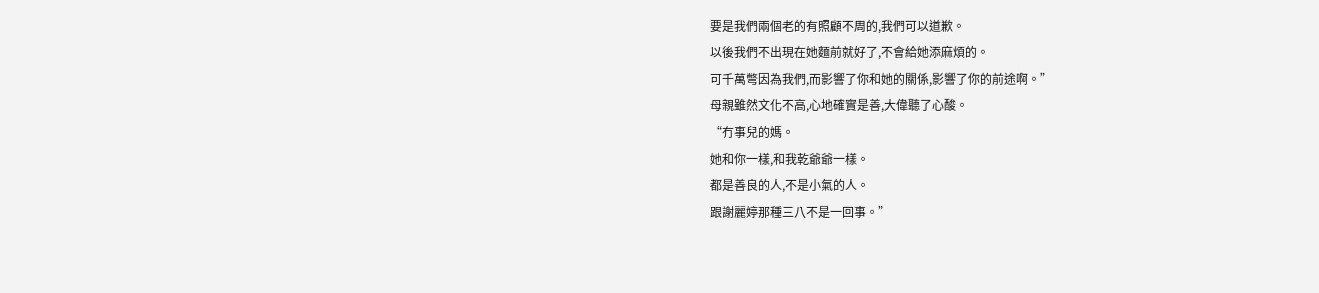要是我們兩個老的有照顧不周的,我們可以道歉。
以後我們不出現在她麵前就好了,不會給她添麻煩的。
可千萬彆因為我們,而影響了你和她的關係,影響了你的前途啊。”
母親雖然文化不高,心地確實是善,大偉聽了心酸。
“冇事兒的媽。
她和你一樣,和我乾爺爺一樣。
都是善良的人,不是小氣的人。
跟謝麗婷那種三八不是一回事。”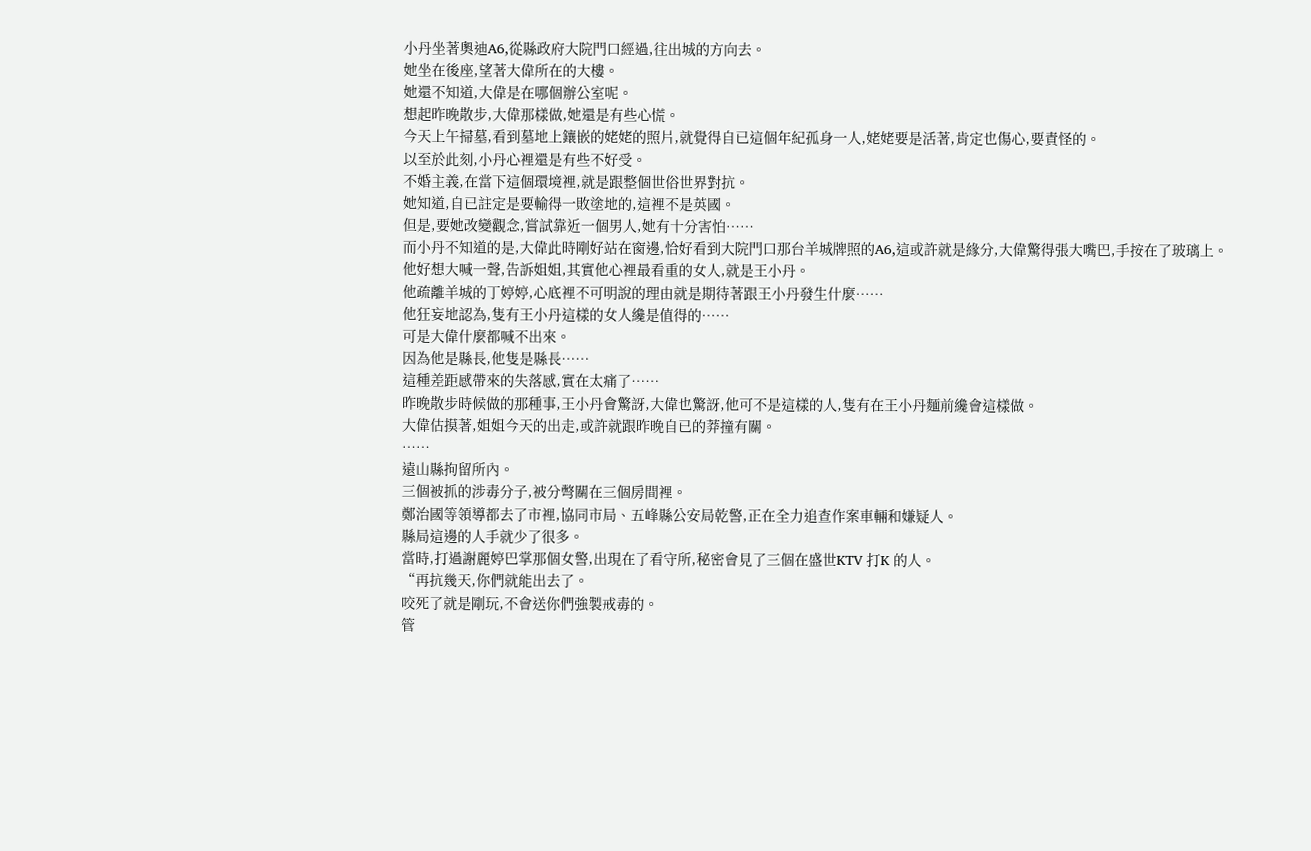小丹坐著奧迪A6,從縣政府大院門口經過,往出城的方向去。
她坐在後座,望著大偉所在的大樓。
她還不知道,大偉是在哪個辦公室呢。
想起昨晚散步,大偉那樣做,她還是有些心慌。
今天上午掃墓,看到墓地上鑲嵌的姥姥的照片,就覺得自已這個年紀孤身一人,姥姥要是活著,肯定也傷心,要責怪的。
以至於此刻,小丹心裡還是有些不好受。
不婚主義,在當下這個環境裡,就是跟整個世俗世界對抗。
她知道,自已註定是要輸得一敗塗地的,這裡不是英國。
但是,要她改變觀念,嘗試靠近一個男人,她有十分害怕……
而小丹不知道的是,大偉此時剛好站在窗邊,恰好看到大院門口那台羊城牌照的A6,這或許就是緣分,大偉驚得張大嘴巴,手按在了玻璃上。
他好想大喊一聲,告訴姐姐,其實他心裡最看重的女人,就是王小丹。
他疏離羊城的丁婷婷,心底裡不可明說的理由就是期待著跟王小丹發生什麼……
他狂妄地認為,隻有王小丹這樣的女人纔是值得的……
可是大偉什麼都喊不出來。
因為他是縣長,他隻是縣長……
這種差距感帶來的失落感,實在太痛了……
昨晚散步時候做的那種事,王小丹會驚訝,大偉也驚訝,他可不是這樣的人,隻有在王小丹麵前纔會這樣做。
大偉估摸著,姐姐今天的出走,或許就跟昨晚自已的莽撞有關。
……
遠山縣拘留所內。
三個被抓的涉毒分子,被分彆關在三個房間裡。
鄭治國等領導都去了市裡,協同市局、五峰縣公安局乾警,正在全力追查作案車輛和嫌疑人。
縣局這邊的人手就少了很多。
當時,打過謝麗婷巴掌那個女警,出現在了看守所,秘密會見了三個在盛世KTV 打K 的人。
“再抗幾天,你們就能出去了。
咬死了就是剛玩,不會送你們強製戒毒的。
管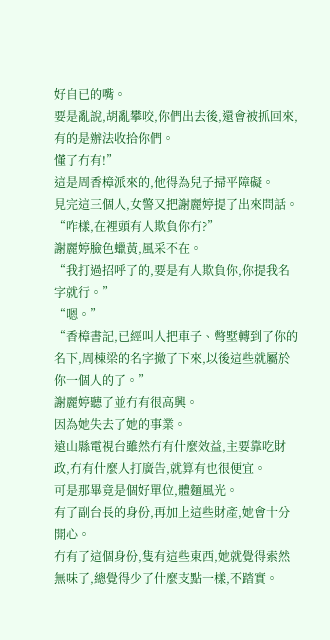好自已的嘴。
要是亂說,胡亂攀咬,你們出去後,還會被抓回來,有的是辦法收拾你們。
懂了冇有!”
這是周香樟派來的,他得為兒子掃平障礙。
見完這三個人,女警又把謝麗婷提了出來問話。
“咋樣,在裡頭有人欺負你冇?”
謝麗婷臉色蠟黃,風采不在。
“我打過招呼了的,要是有人欺負你,你提我名字就行。”
“嗯。”
“香樟書記,已經叫人把車子、彆墅轉到了你的名下,周棟梁的名字撤了下來,以後這些就屬於你一個人的了。”
謝麗婷聽了並冇有很高興。
因為她失去了她的事業。
遠山縣電視台雖然冇有什麼效益,主要靠吃財政,冇有什麼人打廣告,就算有也很便宜。
可是那畢竟是個好單位,體麵風光。
有了副台長的身份,再加上這些財產,她會十分開心。
冇有了這個身份,隻有這些東西,她就覺得索然無味了,總覺得少了什麼支點一樣,不踏實。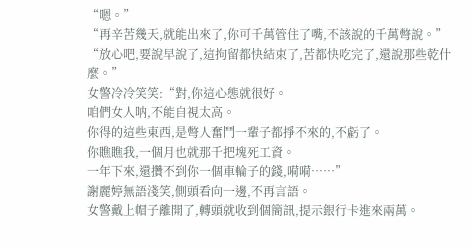“嗯。”
“再辛苦幾天,就能出來了,你可千萬管住了嘴,不該說的千萬彆說。”
“放心吧,要說早說了,這拘留都快結束了,苦都快吃完了,還說那些乾什麼。”
女警冷冷笑笑:“對,你這心態就很好。
咱們女人呐,不能自視太高。
你得的這些東西,是彆人奮鬥一輩子都掙不來的,不虧了。
你瞧瞧我,一個月也就那千把塊死工資。
一年下來,還攢不到你一個車輪子的錢,嗬嗬……”
謝麗婷無語淺笑,側頭看向一邊,不再言語。
女警戴上帽子離開了,轉頭就收到個簡訊,提示銀行卡進來兩萬。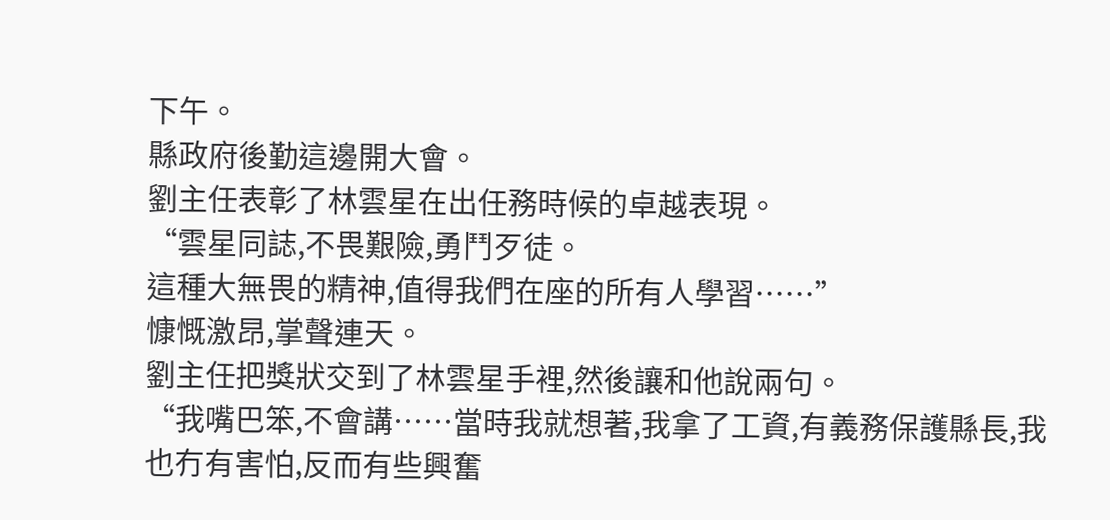下午。
縣政府後勤這邊開大會。
劉主任表彰了林雲星在出任務時候的卓越表現。
“雲星同誌,不畏艱險,勇鬥歹徒。
這種大無畏的精神,值得我們在座的所有人學習……”
慷慨激昂,掌聲連天。
劉主任把獎狀交到了林雲星手裡,然後讓和他說兩句。
“我嘴巴笨,不會講……當時我就想著,我拿了工資,有義務保護縣長,我也冇有害怕,反而有些興奮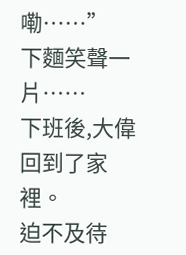嘞……”
下麵笑聲一片……
下班後,大偉回到了家裡。
迫不及待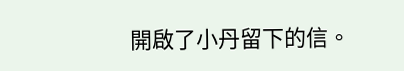開啟了小丹留下的信。